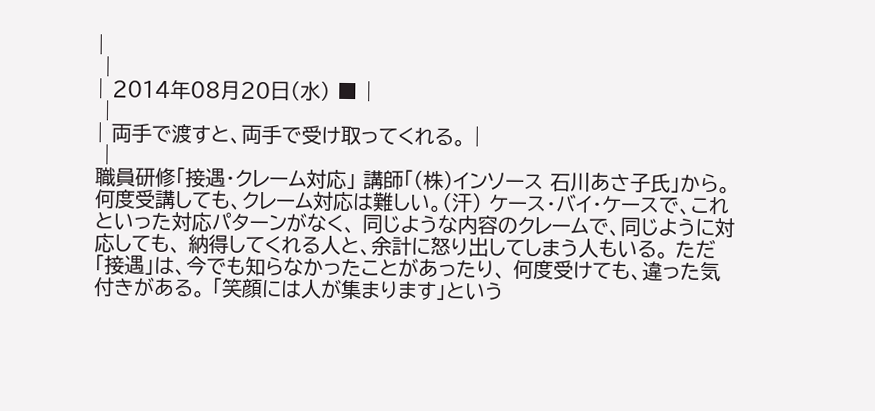|
 |
| 2014年08月20日(水) ■ |
 |
| 両手で渡すと、両手で受け取ってくれる。 |
 |
職員研修「接遇・クレーム対応」 講師「(株)インソース 石川あさ子氏」から。 何度受講しても、クレーム対応は難しい。(汗) ケース・バイ・ケースで、これといった対応パターンがなく、 同じような内容のクレームで、同じように対応しても、 納得してくれる人と、余計に怒り出してしまう人もいる。 ただ「接遇」は、今でも知らなかったことがあったり、 何度受けても、違った気付きがある。 「笑顔には人が集まります」という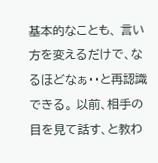基本的なことも、 言い方を変えるだけで、なるほどなぁ・・と再認識できる。 以前、相手の目を見て話す、と教わ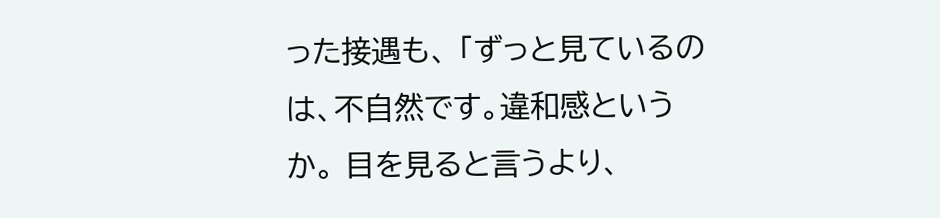った接遇も、 「ずっと見ているのは、不自然です。違和感というか。 目を見ると言うより、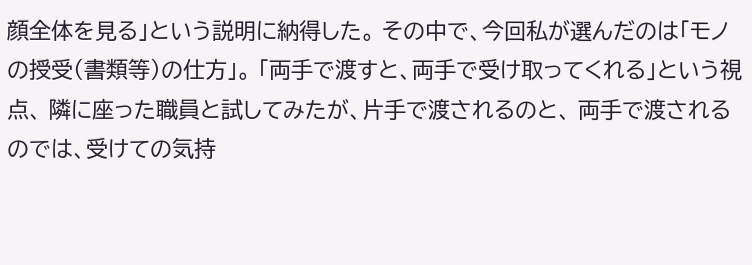顔全体を見る」という説明に納得した。 その中で、今回私が選んだのは「モノの授受(書類等)の仕方」。 「両手で渡すと、両手で受け取ってくれる」という視点、 隣に座った職員と試してみたが、片手で渡されるのと、 両手で渡されるのでは、受けての気持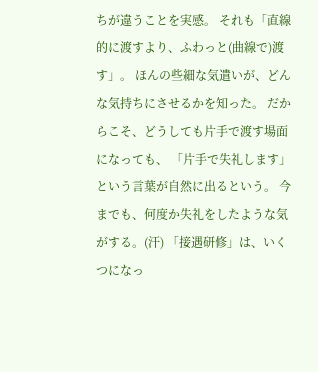ちが違うことを実感。 それも「直線的に渡すより、ふわっと(曲線で)渡す」。 ほんの些細な気遣いが、どんな気持ちにさせるかを知った。 だからこそ、どうしても片手で渡す場面になっても、 「片手で失礼します」という言葉が自然に出るという。 今までも、何度か失礼をしたような気がする。(汗) 「接遇研修」は、いくつになっ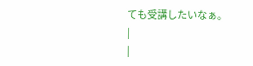ても受講したいなぁ。
|
|